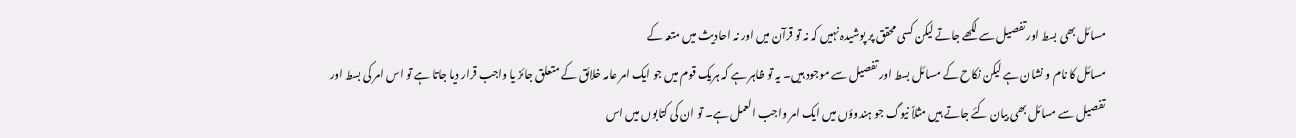مسائل بھی بسط اور تفصیل سے لکھے جاتے لیکن کسی محقق پر پوشیدہ نہیں کہ نہ تو قرآن میں اور نہ احادیث میں متعہ کے
مسائل کا نام و نشان ہے لیکن نکاح کے مسائل بسط اور تفصیل سے موجود ہیں۔ یہ تو ظاہر ہے کہ ہریک قوم میں جو ایک امر عامہ خلائق کے متعلق جائز یا واجب قرار دیا جاتا ہے تو اس امر کی بسط اور
تفصیل سے مسائل بھی بیان کئے جاتے ہیں مثلاً نیوگ جو ہندوؤں میں ایک امر واجب العمل ہے۔ تو ان کی کتابوں میں اس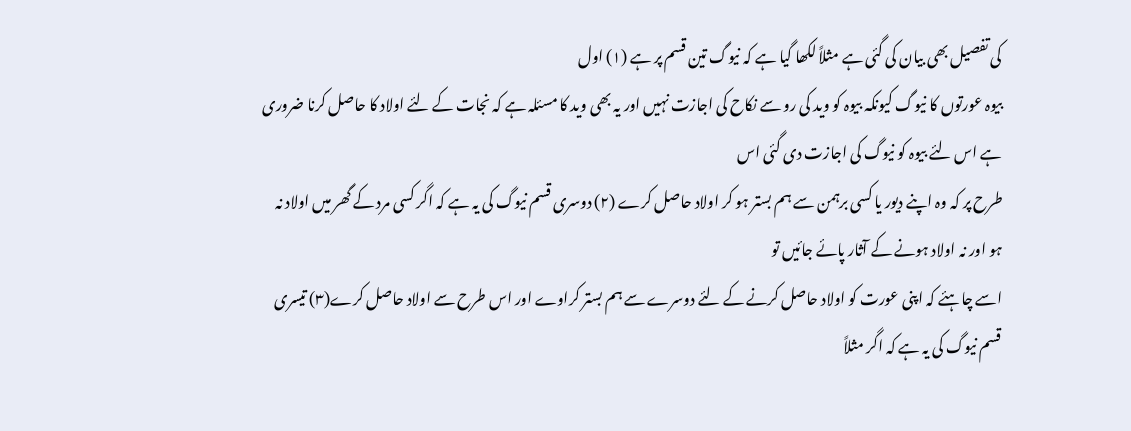کی تفصیل بھی بیان کی گئی ہے مثلاً لکھا گیا ہے کہ نیوگ تین قسم پر ہے (۱) اول
بیوہ عورتوں کا نیوگ کیونکہ بیوہ کو وید کی رو سے نکاح کی اجازت نہیں اور یہ بھی وید کا مسئلہ ہے کہ نجات کے لئے اولاد کا حاصل کرنا ضروری ہے اس لئے بیوہ کو نیوگ کی اجازت دی گئی اس
طرح پر کہ وہ اپنے دیور یا کسی برہمن سے ہم بستر ہو کر اولاد حاصل کرے (۲) دوسری قسم نیوگ کی یہ ہے کہ اگر کسی مرد کے گھر میں اولاد نہ ہو اور نہ اولاد ہونے کے آثار پائے جائیں تو
اسے چاہئے کہ اپنی عورت کو اولاد حاصل کرنے کے لئے دوسرے سے ہم بستر کراوے اور اس طرح سے اولاد حاصل کرے(۳) تیسری قسم نیوگ کی یہ ہے کہ اگر مثلاً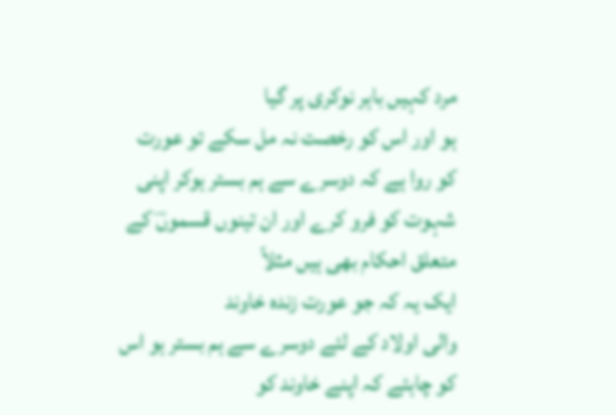مرد کہیں باہر نوکری پر گیا
ہو اور اس کو رخصت نہ مل سکے تو عورت کو روا ہے کہ دوسرے سے ہم بستر ہوکر اپنی شہوت کو فرو کرے اور ان تینوں قسموںؔ کے متعلق احکام بھی ہیں مثلاً
ایک یہ کہ جو عورت زندہ خاوند
والی اولاد کے لئے دوسرے سے ہم بستر ہو اس کو چاہئے کہ اپنے خاوند کو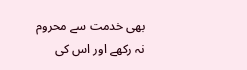بھی خدمت سے محروم نہ رکھے اور اس کی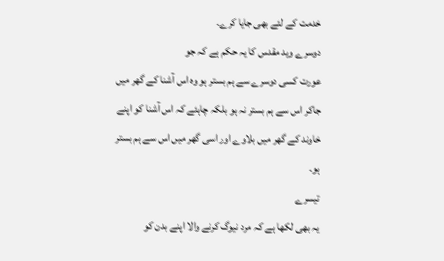خدمت کے لئے بھی جایا کرے۔
دوسرے وید مقدس کا یہ حکم ہے کہ جو
عورت کسی دوسرے سے ہم بستر ہو وہ اس آشنا کے گھر میں جاکر اس سے ہم بستر نہ ہو بلکہ چاہئے کہ اس آشنا کو اپنے خاوند کے گھر میں بلاوے اور اسی گھر میں اس سے ہم بستر ہو۔
تیسرے
یہ بھی لکھا ہے کہ مرد نیوگ کرنے والا اپنے بدن کو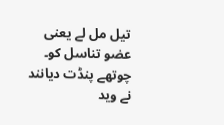تیل مل لے یعنی عضو تناسل کو۔
چوتھے پنڈت دیانند نے وید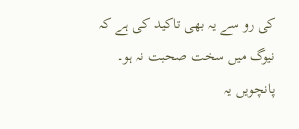کی رو سے یہ بھی تاکید کی ہے کہ نیوگ میں سخت صحبت نہ ہو۔
پانچویں یہ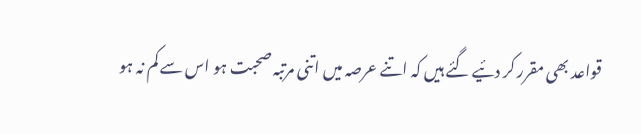قواعد بھی مقرر کر دئیے گئے ہیں کہ اتنے عرصہ میں اتنی مرتبہ صحبت ہو اس سے کم نہ ہو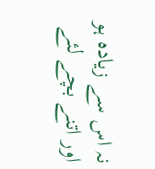نہ اس سے زیادہ ہو اور اتنے بچے لئے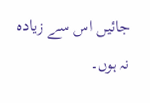جائیں اس سے زیادہ نہ ہوں۔